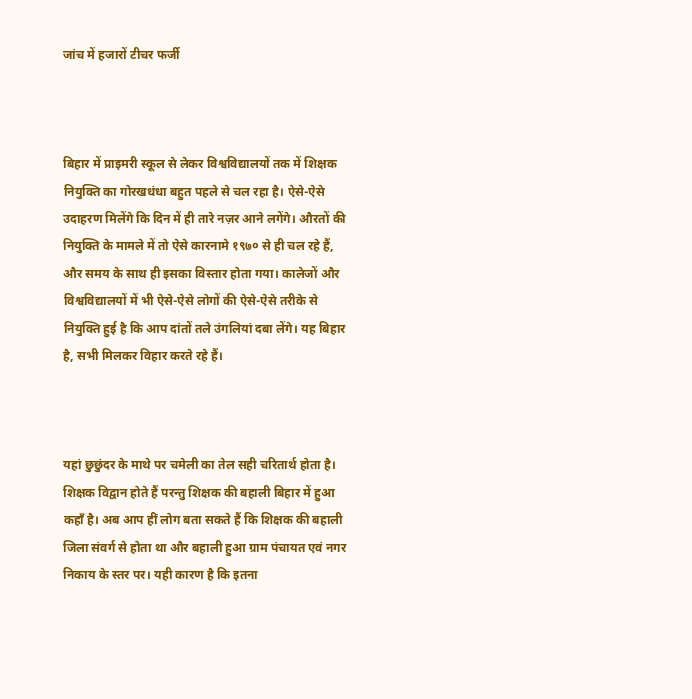जांच में हजारों टीचर फर्जी



बिहार में प्राइमरी स्कूल से लेकर विश्वविद्यालयों तक में शिक्षक नियुक्ति का गोरखधंधा बहुत पहले से चल रहा है। ऐसे-ऐसे उदाहरण मिलेंगे कि दिन में ही तारे नज़र आने लगेंगे। औरतों की नियुक्ति के मामले में तो ऐसे कारनामे १९७० से ही चल रहे हैं, और समय के साथ ही इसका विस्तार होता गया। कालेजों और विश्वविद्यालयों में भी ऐसे-ऐसे लोगों की ऐसे-ऐसे तरीके से नियुक्ति हुई है कि आप दांतों तले उंगलियां दबा लेंगे। यह बिहार है, सभी मिलकर विहार करते रहे हैं।



यहां छुछुंदर के माथे पर चमेली का तेल सही चरितार्थ होता है। शिक्षक विद्वान होते हैं परन्तु शिक्षक की बहाली बिहार में हुआ कहॉं है। अब आप हीं लोग बता सकते हैं कि शिक्षक की बहाली जिला संवर्ग से होता था और बहाली हुआ ग्राम पंचायत एवं नगर निकाय के स्तर पर। यही कारण है कि इतना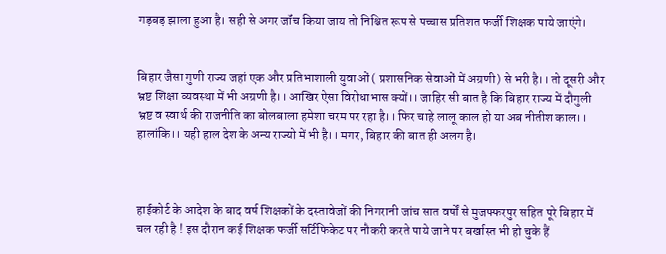गड़बड़ झाला हुआ है। सही से अगर जॉंच किया जाय तो निश्चित रूप से पच्चास प्रतिशत फर्जी शिक्षक पाये जाएंगे।


बिहार जैसा गुणी राज्य जहां एक और प्रतिभाशाली युवाओं ( प्रशासनिक सेवाओं में अग्रणी) से भरी है।। तो दूसरी और भ्रष्ट शिक्षा व्यवस्था में भी अग्रणी है।। आखिर ऐसा विरोधाभास क्यों।। जाहिर सी बात है कि बिहार राज्य में दौगुली भ्रष्ट व स्वार्थ की राजनीति का बोलबाला हमेशा चरम पर रहा है।। फिर चाहे लालू काल हो या अब नीतीश काल।। हालांकि।। यही हाल देश के अन्य राज्यो में भी है।। मगर, बिहार की बात ही अलग है।



हाईकोर्ट के आदेश के बाद वर्ष शिक्षकों के दस्तावेजों की निगरानी जांच सात वर्षों से मुजफ्फरपुर सहित पूरे बिहार में चल रही है ! इस दौरान कई शिक्षक फर्जी सर्टिफिकेट पर नौकरी करते पाये जाने पर बर्खास्त भी हो चुके हैं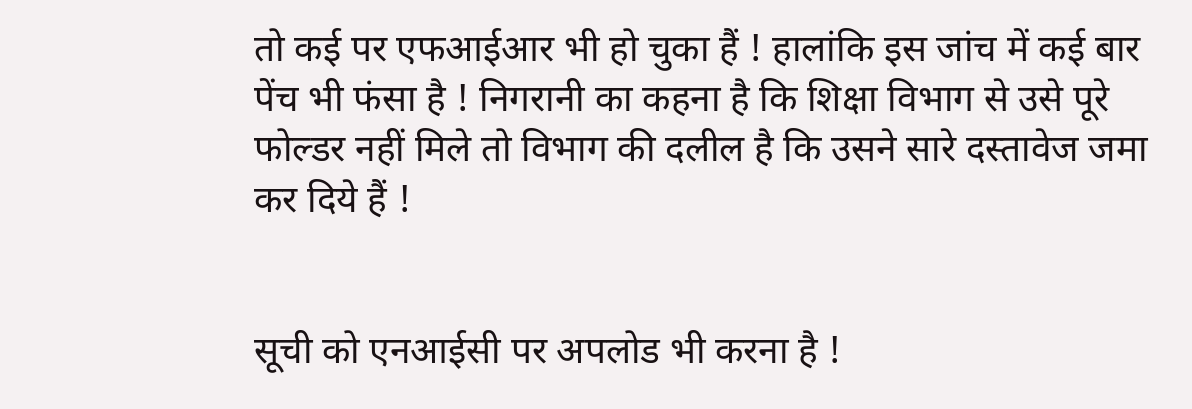तो कई पर एफआईआर भी हो चुका हैं ! हालांकि इस जांच में कई बार पेंच भी फंसा है ! निगरानी का कहना है कि शिक्षा विभाग से उसे पूरे फोल्डर नहीं मिले तो विभाग की दलील है कि उसने सारे दस्तावेज जमा कर दिये हैं !


सूची को एनआईसी पर अपलोड भी करना है !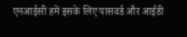एनआईसी हमें इसके लिए पासवर्ड और आईडी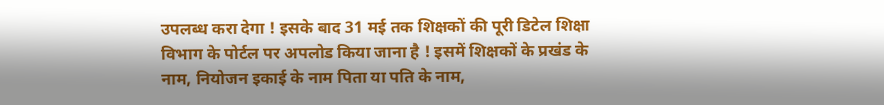उपलब्ध करा देगा ! इसके बाद 31 मई तक शिक्षकों की पूरी डिटेल शिक्षा विभाग के पोर्टल पर अपलोड किया जाना है ! इसमें शिक्षकों के प्रखंड के नाम, नियोजन इकाई के नाम पिता या पति के नाम,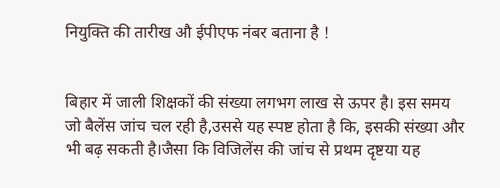नियुक्ति की तारीख औ ईपीएफ नंबर बताना है !


बिहार में जाली शिक्षकों की संख्या लगभग लाख से ऊपर है। इस समय जो बैलेंस जांच चल रही है,उससे यह स्पष्ट होता है कि, इसकी संख्या और भी बढ़ सकती है।जैसा कि विजिलेंस की जांच से प्रथम दृष्टया यह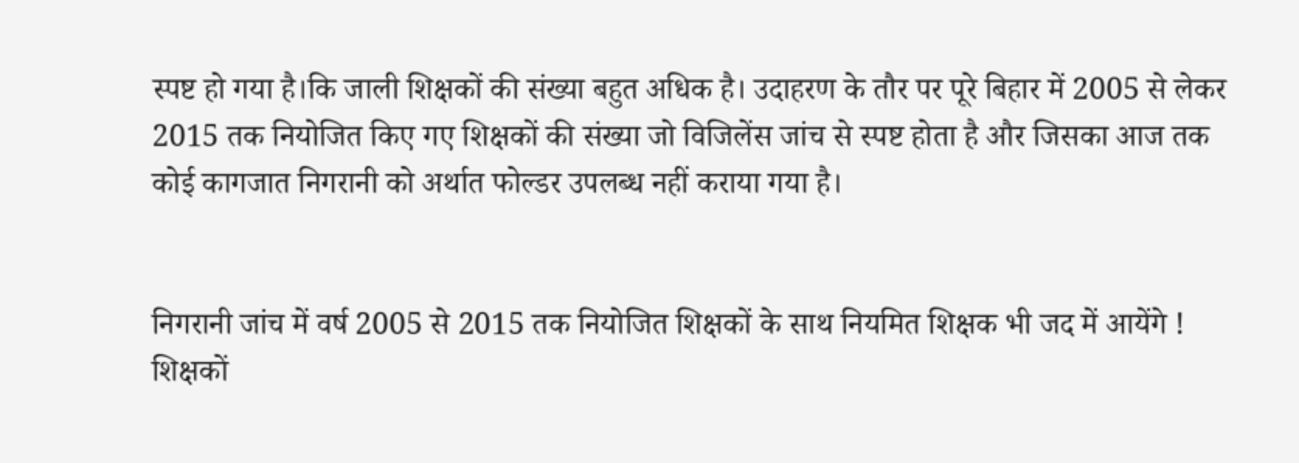स्पष्ट हो गया है।कि जाली शिक्षकों की संख्या बहुत अधिक है। उदाहरण के तौर पर पूरे बिहार में 2005 से लेकर 2015 तक नियोजित किए गए शिक्षकों की संख्या जो विजिलेंस जांच से स्पष्ट होता है और जिसका आज तक कोई कागजात निगरानी को अर्थात फोल्डर उपलब्ध नहीं कराया गया है।


निगरानी जांच में वर्ष 2005 से 2015 तक नियोजित शिक्षकों के साथ नियमित शिक्षक भी जद में आयेंगे ! शिक्षकों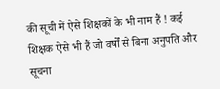की सूची में ऐसे शिक्षकों के भी नाम हैं ! कई शिक्षक ऐसे भी हैं जो वर्षों से बिना अनुपति और सूचना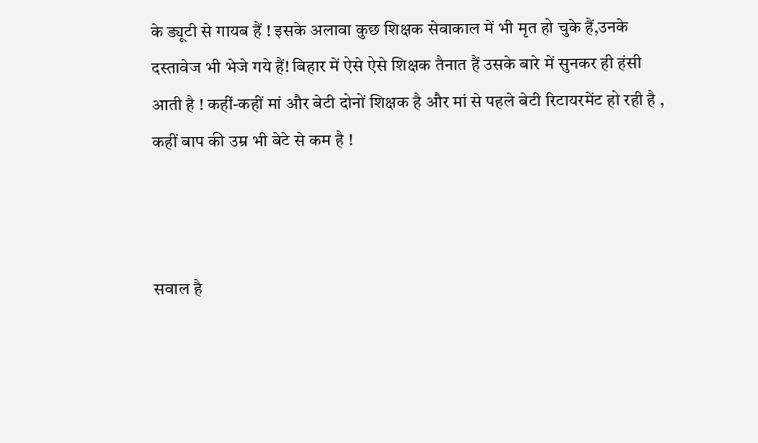के ड्यूटी से गायब हैं ! इसके अलावा कुछ शिक्षक सेवाकाल में भी मृत हो चुके हैं,उनके दस्तावेज भी भेजे गये हैं! बिहार में ऐसे ऐसे शिक्षक तैनात हैं उसके बारे में सुनकर ही हंसी आती है ! कहीं-कहीं मां और बेटी दोनों शिक्षक है और मां से पहले बेटी रिटायरमेंट हो रही है , कहीं बाप की उम्र भी बेटे से कम है !



सवाल है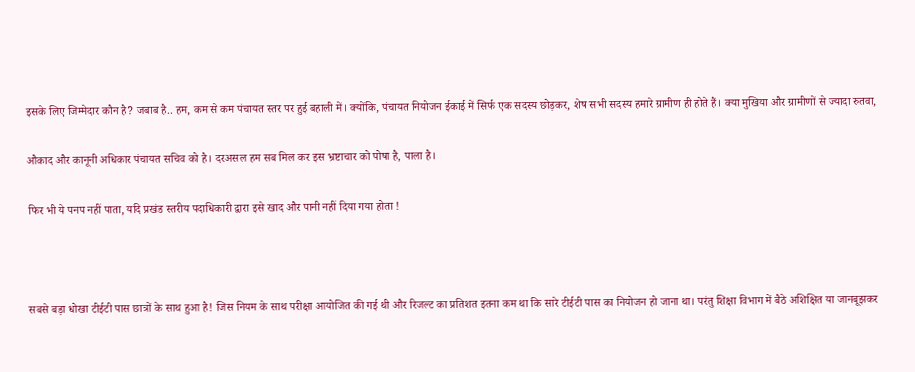इसके लिए जिम्मेदार कौन है? जबाब है.. हम, कम से कम पंचायत स्तर पर हुई बहाली में। क्योंकि, पंचायत नियोजन ईकाई में सिर्फ एक सदस्य छोड़कर, शेष सभी सदस्य हमारे ग्रामीण ही होते हैं। क्या मुखिया और ग्रामीणों से ज्यादा रुतवा,

औकाद और कानूनी अधिकार पंचायत सचिव को है। दरअसल हम सब मिल कर इस भ्रष्टाचार को पोषा है, पाला है।

फिर भी ये पनप नहीं पाता, यदि प्रखंड स्तरीय पदाधिकारी द्वारा इसे खाद और पानी नहीं दिया गया होता !



सबसे बड़ा धोखा टीईटी पास छात्रों के साथ हुआ है! जिस नियम के साथ परीक्षा आयोजित की गई थी और रिजल्ट का प्रतिशत इतना कम था कि सारे टीईटी पास का नियोजन हो जाना था। परंतु शिक्षा विभाग में बैठे अशिक्षित या जानबूझकर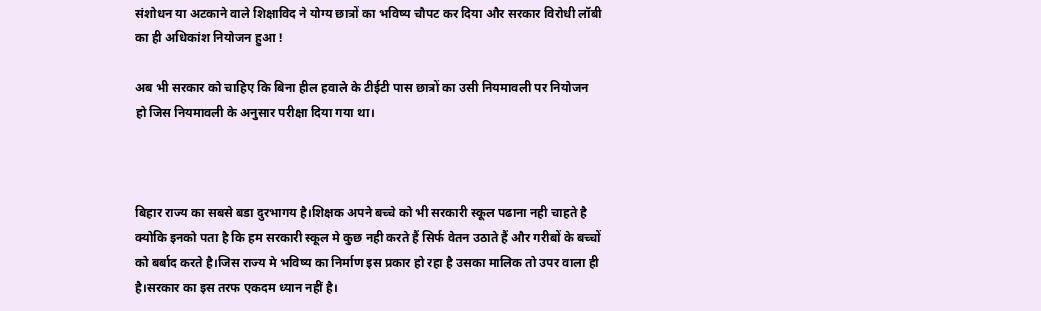संशोधन या अटकाने वाले शिक्षाविद ने योग्य छात्रों का भविष्य चौपट कर दिया और सरकार विरोधी लॉबी का ही अधिकांश नियोजन हुआ !

अब भी सरकार को चाहिए कि बिना हील हवाले के टीईटी पास छात्रों का उसी नियमावली पर नियोजन हो जिस नियमावली के अनुसार परीक्षा दिया गया था।



बिहार राज्य का सबसे बडा दुरभागय है।शिक्षक अपने बच्चे को भी सरकारी स्कूल पढाना नही चाहते है क्योकि इनको पता है कि हम सरकारी स्कूल मे कुछ नही करते हैं सिर्फ वेतन उठाते हैं और गरीबों के बच्चों को बर्बाद करते है।जिस राज्य मे भविष्य का निर्माण इस प्रकार हो रहा है उसका मालिक तो उपर वाला ही है।सरकार का इस तरफ एकदम ध्यान नहीं है।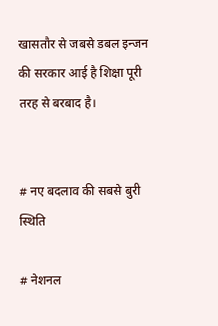खासतौर से जबसे डबल इन्जन की सरकार आई है शिक्षा पूरी तरह से बरबाद है।


# नए बदलाव की सबसे बुरी स्थिति

# नेशनल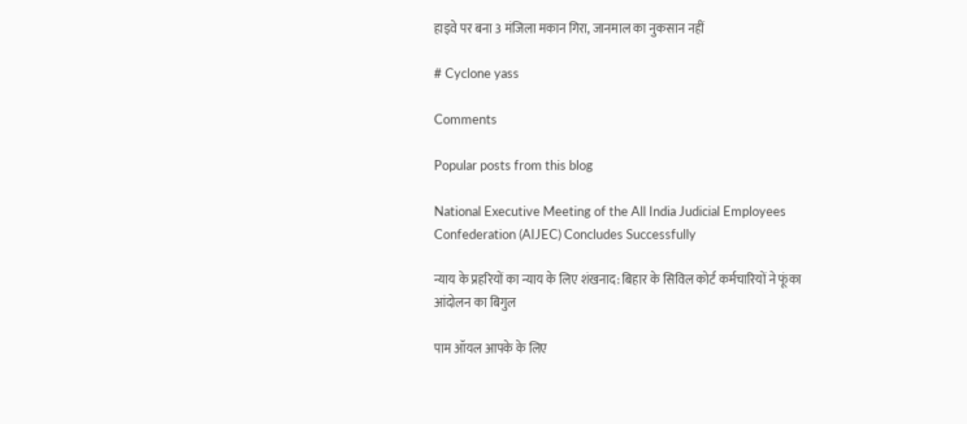हाइवे पर बना 3 मंजिला मकान गिरा, जानमाल का नुकसान नहीं

# Cyclone yass

Comments

Popular posts from this blog

National Executive Meeting of the All India Judicial Employees Confederation (AIJEC) Concludes Successfully

न्याय के प्रहरियों का न्याय के लिए शंखनाद: बिहार के सिविल कोर्ट कर्मचारियों ने फूंका आंदोलन का बिगुल

पाम ऑयल आपके के लिए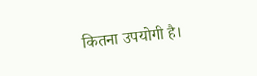कितना उपयोगी है।